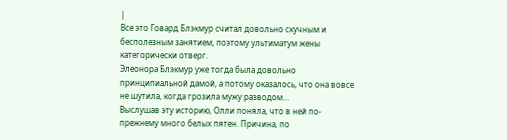|
Все это Говард Блэкмур считал довольно скучным и бесполезным занятием, поэтому ультиматум жены категорически отверг.
Элеонора Блэкмур уже тогда была довольно принципиальной дамой, а потому оказалось, что она вовсе не шутила, когда грозила мужу разводом…
Выслушав эту историю, Олли поняла, что в ней по-прежнему много белых пятен. Причина, по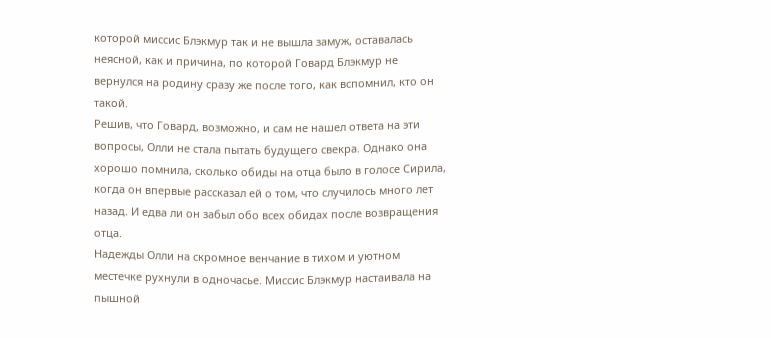которой миссис Блэкмур так и не вышла замуж, оставалась неясной, как и причина, по которой Говард Блэкмур не вернулся на родину сразу же после того, как вспомнил, кто он такой.
Решив, что Говард, возможно, и сам не нашел ответа на эти вопросы, Олли не стала пытать будущего свекра. Однако она хорошо помнила, сколько обиды на отца было в голосе Сирила, когда он впервые рассказал ей о том, что случилось много лет назад. И едва ли он забыл обо всех обидах после возвращения отца.
Надежды Олли на скромное венчание в тихом и уютном местечке рухнули в одночасье. Миссис Блэкмур настаивала на пышной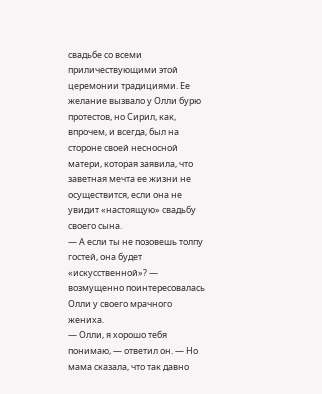свадьбе со всеми приличествующими этой церемонии традициями. Ее желание вызвало у Олли бурю протестов, но Сирил, как, впрочем, и всегда, был на стороне своей несносной матери, которая заявила, что заветная мечта ее жизни не осуществится, если она не увидит «настоящую» свадьбу своего сына.
— А если ты не позовешь толпу гостей, она будет «искусственной»? — возмущенно поинтересовалась Олли у своего мрачного жениха.
— Олли, я хорошо тебя понимаю, — ответил он. — Но мама сказала, что так давно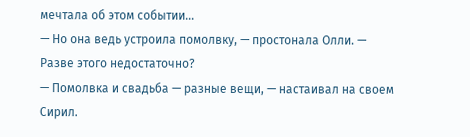мечтала об этом событии…
— Но она ведь устроила помолвку, — простонала Олли. — Разве этого недостаточно?
— Помолвка и свадьба — разные вещи, — настаивал на своем Сирил.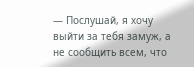— Послушай, я хочу выйти за тебя замуж, а не сообщить всем, что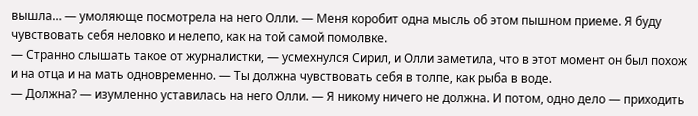вышла… — умоляюще посмотрела на него Олли. — Меня коробит одна мысль об этом пышном приеме. Я буду чувствовать себя неловко и нелепо, как на той самой помолвке.
— Странно слышать такое от журналистки, — усмехнулся Сирил, и Олли заметила, что в этот момент он был похож и на отца и на мать одновременно. — Ты должна чувствовать себя в толпе, как рыба в воде.
— Должна? — изумленно уставилась на него Олли. — Я никому ничего не должна. И потом, одно дело — приходить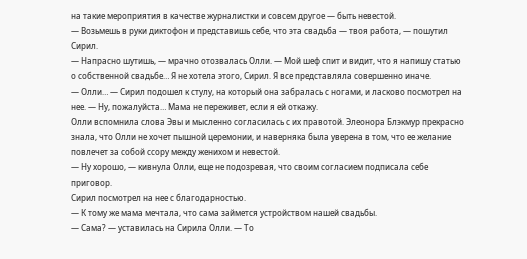на такие мероприятия в качестве журналистки и совсем другое — быть невестой.
— Возьмешь в руки диктофон и представишь себе, что эта свадьба — твоя работа, — пошутил Сирил.
— Напрасно шутишь, — мрачно отозвалась Олли. — Мой шеф спит и видит, что я напишу статью о собственной свадьбе… Я не хотела этого, Сирил. Я все представляла совершенно иначе.
— Олли… — Сирил подошел к стулу, на который она забралась с ногами, и ласково посмотрел на нее. — Ну, пожалуйста… Мама не переживет, если я ей откажу.
Олли вспомнила слова Эвы и мысленно согласилась с их правотой. Элеонора Блэкмур прекрасно знала, что Олли не хочет пышной церемонии, и наверняка была уверена в том, что ее желание повлечет за собой ссору между женихом и невестой.
— Ну хорошо, — кивнула Олли, еще не подозревая, что своим согласием подписала себе приговор.
Сирил посмотрел на нее с благодарностью.
— К тому же мама мечтала, что сама займется устройством нашей свадьбы.
— Сама? — уставилась на Сирила Олли. — То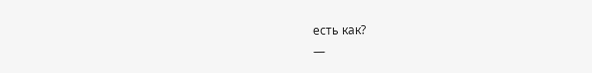есть как?
—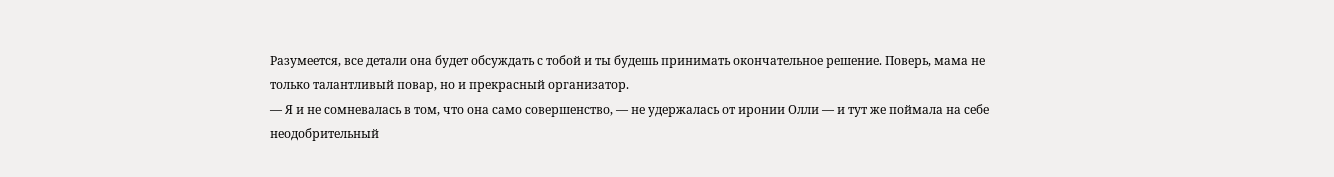Разумеется, все детали она будет обсуждать с тобой и ты будешь принимать окончательное решение. Поверь, мама не только талантливый повар, но и прекрасный организатор.
— Я и не сомневалась в том, что она само совершенство, — не удержалась от иронии Олли — и тут же поймала на себе неодобрительный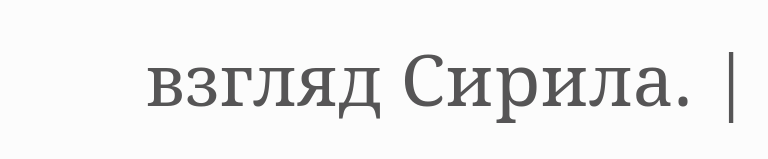взгляд Сирила. |